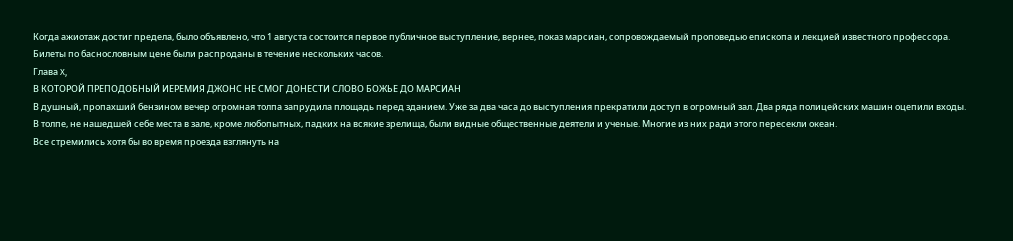Когда ажиотаж достиг предела, было объявлено, что 1 августа состоится первое публичное выступление, вернее, показ марсиан, сопровождаемый проповедью епископа и лекцией известного профессора.
Билеты по баснословным цене были распроданы в течение нескольких часов.
Глава X,
В КОТОРОЙ ПРЕПОДОБНЫЙ ИЕРЕМИЯ ДЖОНС НЕ СМОГ ДОНЕСТИ СЛОВО БОЖЬЕ ДО МАРСИАН
В душный, пропахший бензином вечер огромная толпа запрудила площадь перед зданием. Уже за два часа до выступления прекратили доступ в огромный зал. Два ряда полицейских машин оцепили входы.
В толпе, не нашедшей себе места в зале, кроме любопытных, падких на всякие зрелища, были видные общественные деятели и ученые. Многие из них ради этого пересекли океан.
Все стремились хотя бы во время проезда взглянуть на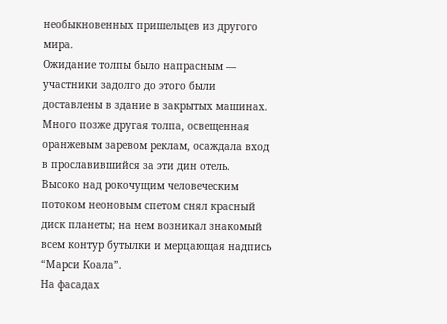необыкновенных пришельцев из другого мира.
Ожидание толпы было напрасным — участники задолго до этого были доставлены в здание в закрытых машинах.
Много позже другая толпа, освещенная оранжевым заревом реклам, осаждала вход в прославившийся за эти дин отель.
Высоко над рокочущим человеческим потоком неоновым спетом снял красный диск планеты; на нем возникал знакомый всем контур бутылки и мерцающая надпись “Марси Коала”.
На фасадах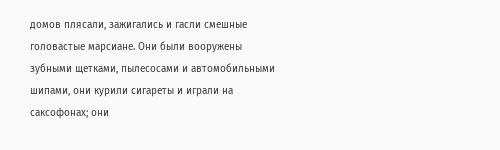домов плясали, зажигались и гасли смешные головастые марсиане. Они были вооружены зубными щетками, пылесосами и автомобильными шипами, они курили сигареты и играли на саксофонах; они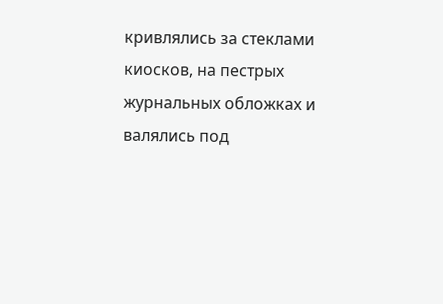кривлялись за стеклами киосков, на пестрых журнальных обложках и валялись под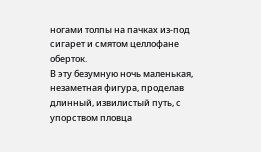ногами толпы на пачках из-под сигарет и смятом целлофане оберток.
В эту безумную ночь маленькая, незаметная фигура, проделав длинный, извилистый путь, с упорством пловца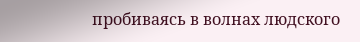пробиваясь в волнах людского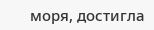моря, достигла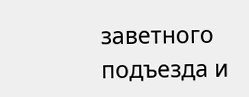заветного подъезда и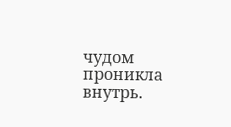чудом проникла внутрь.